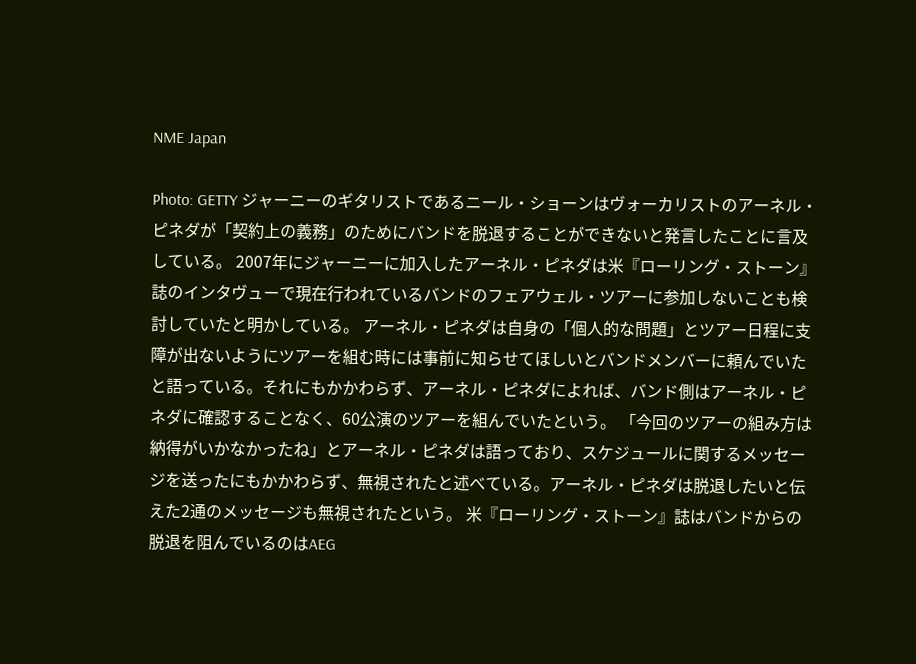NME Japan

Photo: GETTY ジャーニーのギタリストであるニール・ショーンはヴォーカリストのアーネル・ピネダが「契約上の義務」のためにバンドを脱退することができないと発言したことに言及している。 2007年にジャーニーに加入したアーネル・ピネダは米『ローリング・ストーン』誌のインタヴューで現在行われているバンドのフェアウェル・ツアーに参加しないことも検討していたと明かしている。 アーネル・ピネダは自身の「個人的な問題」とツアー日程に支障が出ないようにツアーを組む時には事前に知らせてほしいとバンドメンバーに頼んでいたと語っている。それにもかかわらず、アーネル・ピネダによれば、バンド側はアーネル・ピネダに確認することなく、60公演のツアーを組んでいたという。 「今回のツアーの組み方は納得がいかなかったね」とアーネル・ピネダは語っており、スケジュールに関するメッセージを送ったにもかかわらず、無視されたと述べている。アーネル・ピネダは脱退したいと伝えた2通のメッセージも無視されたという。 米『ローリング・ストーン』誌はバンドからの脱退を阻んでいるのはAEG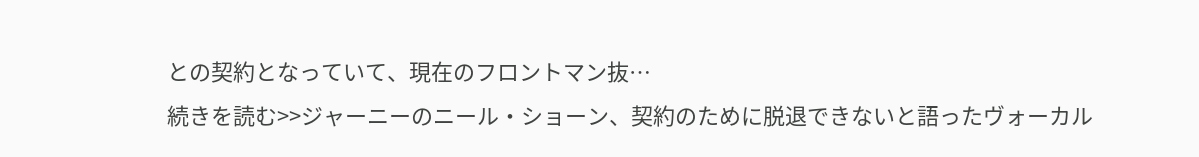との契約となっていて、現在のフロントマン抜…
続きを読む>>ジャーニーのニール・ショーン、契約のために脱退できないと語ったヴォーカル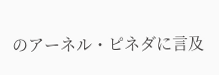のアーネル・ピネダに言及